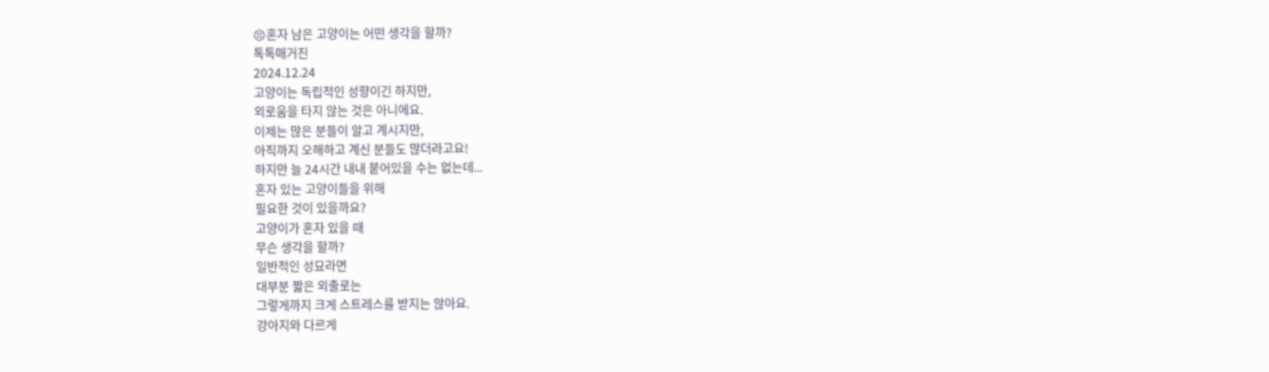😣혼자 남은 고양이는 어떤 생각을 할까?
톡톡매거진
2024.12.24
고양이는 독립적인 성향이긴 하지만,
외로움을 타지 않는 것은 아니에요.
이제는 많은 분들이 알고 계시지만,
아직까지 오해하고 계신 분들도 많더라고요!
하지만 늘 24시간 내내 붙어있을 수는 없는데...
혼자 있는 고양이들을 위해
필요한 것이 있을까요?
고양이가 혼자 있을 때
무슨 생각을 할까?
일반적인 성묘라면
대부분 짧은 외출로는
그렇게까지 크게 스트레스를 받지는 않아요.
강아지와 다르게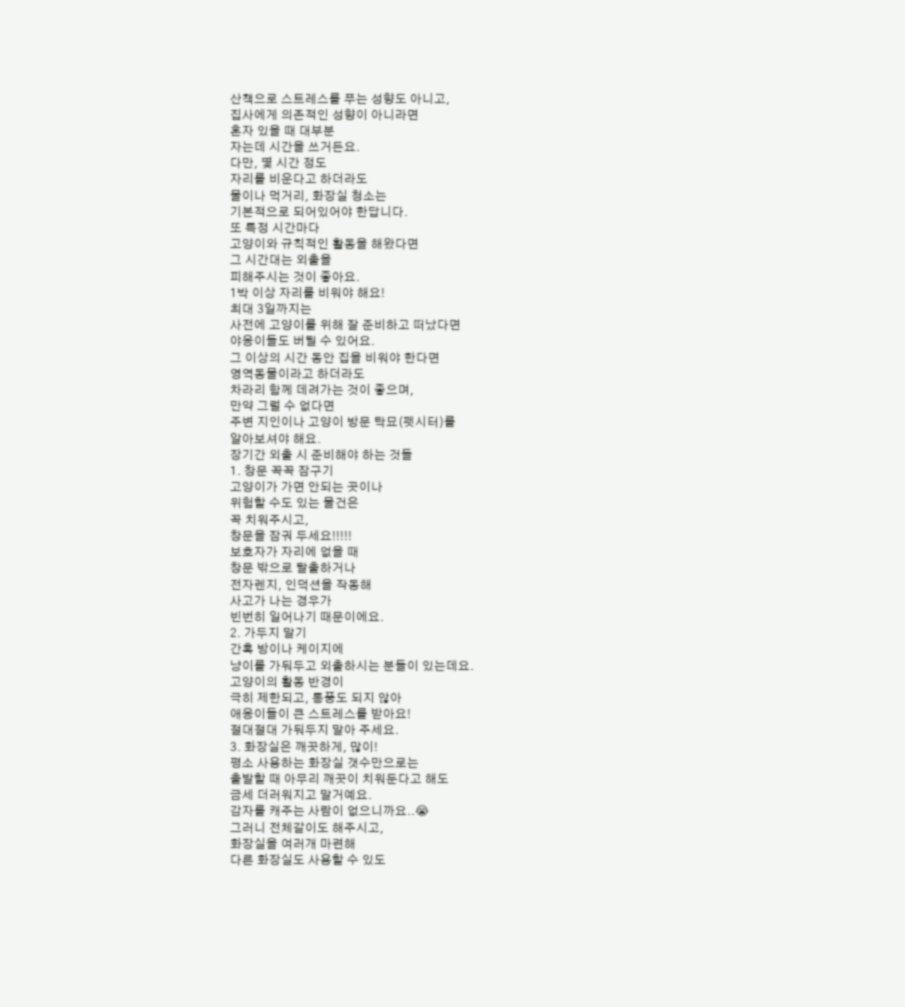산책으로 스트레스를 푸는 성향도 아니고,
집사에게 의존적인 성향이 아니라면
혼자 있을 때 대부분
자는데 시간을 쓰거든요.
다만, 몇 시간 정도
자리를 비운다고 하더라도
물이나 먹거리, 화장실 청소는
기본적으로 되어있어야 한답니다.
또 특정 시간마다
고양이와 규칙적인 활동을 해왔다면
그 시간대는 외출을
피해주시는 것이 좋아요.
1박 이상 자리를 비워야 해요!
최대 3일까지는
사전에 고양이를 위해 잘 준비하고 떠났다면
야옹이들도 버틸 수 있어요.
그 이상의 시간 동안 집을 비워야 한다면
영역동물이라고 하더라도
차라리 함께 데려가는 것이 좋으며,
만약 그럴 수 없다면
주변 지인이나 고양이 방문 탁묘(펫시터)를
알아보셔야 해요.
장기간 외출 시 준비해야 하는 것들
1. 창문 꼭꼭 잠구기
고양이가 가면 안되는 곳이나
위험할 수도 있는 물건은
꼭 치워주시고,
창문을 잠궈 두세요!!!!!
보호자가 자리에 없을 때
창문 밖으로 탈출하거나
전자렌지, 인덕션을 작동해
사고가 나는 경우가
빈번히 일어나기 때문이에요.
2. 가두지 말기
간혹 방이나 케이지에
냥이를 가둬두고 외출하시는 분들이 있는데요.
고양이의 활동 반경이
극히 제한되고, 통풍도 되지 않아
애옹이들이 큰 스트레스를 받아요!
절대절대 가둬두지 말아 주세요.
3. 화장실은 깨끗하게, 많이!
평소 사용하는 화장실 갯수만으로는
출발할 때 아무리 깨끗이 치워둔다고 해도
금세 더러워지고 말거예요.
감자를 캐주는 사람이 없으니까요..😭
그러니 전체갈이도 해주시고,
화장실을 여러개 마련해
다른 화장실도 사용할 수 있도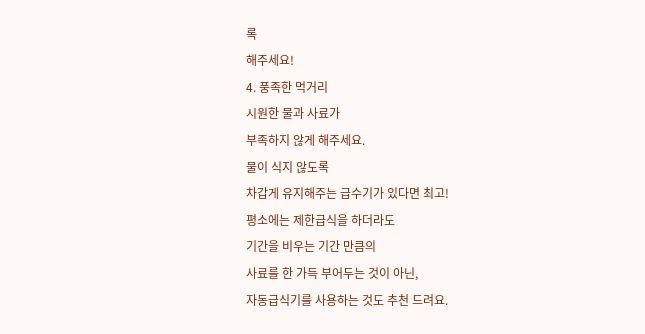록
해주세요!
4. 풍족한 먹거리
시원한 물과 사료가
부족하지 않게 해주세요.
물이 식지 않도록
차갑게 유지해주는 급수기가 있다면 최고!
평소에는 제한급식을 하더라도
기간을 비우는 기간 만큼의
사료를 한 가득 부어두는 것이 아닌,
자동급식기를 사용하는 것도 추천 드려요.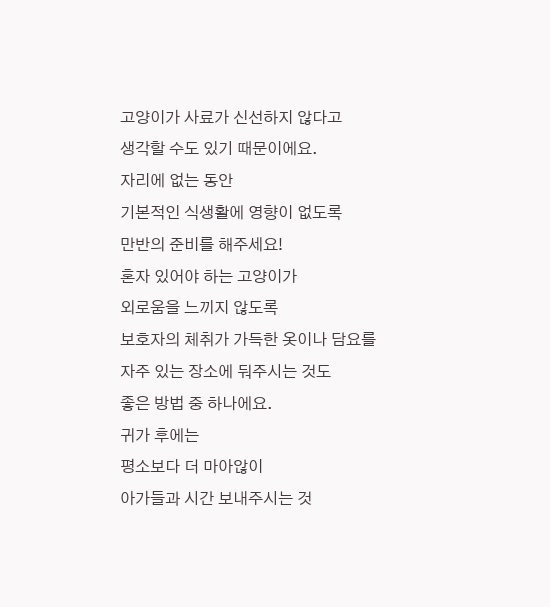고양이가 사료가 신선하지 않다고
생각할 수도 있기 때문이에요.
자리에 없는 동안
기본적인 식생활에 영향이 없도록
만반의 준비를 해주세요!
혼자 있어야 하는 고양이가
외로움을 느끼지 않도록
보호자의 체취가 가득한 옷이나 담요를
자주 있는 장소에 둬주시는 것도
좋은 방법 중 하나에요.
귀가 후에는
평소보다 더 마아않이
아가들과 시간 보내주시는 것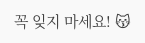꼭 잊지 마세요! 😽